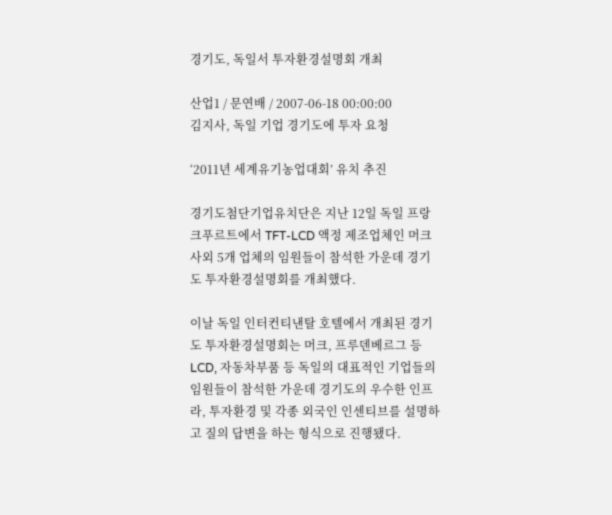경기도, 독일서 투자환경설명회 개최

산업1 / 문연배 / 2007-06-18 00:00:00
김지사, 독일 기업 경기도에 투자 요청

‘2011년 세계유기농업대회’ 유치 추진

경기도첨단기업유치단은 지난 12일 독일 프랑크푸르트에서 TFT-LCD 액정 제조업체인 머크사외 5개 업체의 임원들이 참석한 가운데 경기도 투자환경설명회를 개최했다.

이날 독일 인터컨티낸탈 호텔에서 개최된 경기도 투자환경설명회는 머크, 프루덴베르그 등 LCD, 자동차부품 등 독일의 대표적인 기업들의 임원들이 참석한 가운데 경기도의 우수한 인프라, 투자환경 및 각종 외국인 인센티브를 설명하고 질의 답변을 하는 형식으로 진행됐다.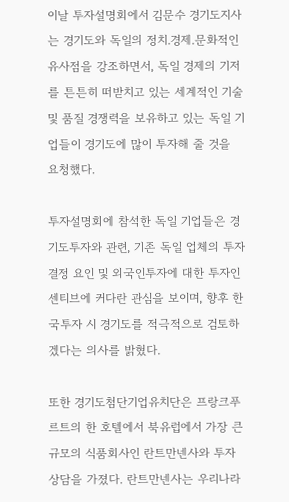이날 투자설명회에서 김문수 경기도지사는 경기도와 독일의 정치.경제.문화적인 유사점을 강조하면서, 독일 경제의 기저를 튼튼히 떠받치고 있는 세계적인 기술 및 품질 경쟁력을 보유하고 있는 독일 기업들이 경기도에 많이 투자해 줄 것을 요청했다.

투자설명회에 참석한 독일 기업들은 경기도투자와 관련, 기존 독일 업체의 투자결정 요인 및 외국인투자에 대한 투자인센티브에 커다란 관심을 보이며, 향후 한국투자 시 경기도를 적극적으로 검토하겠다는 의사를 밝혔다.

또한 경기도첨단기업유치단은 프랑크푸르트의 한 호텔에서 북유럽에서 가장 큰 규모의 식품회사인 란트만넨사와 투자상담을 가졌다. 란트만넨사는 우리나라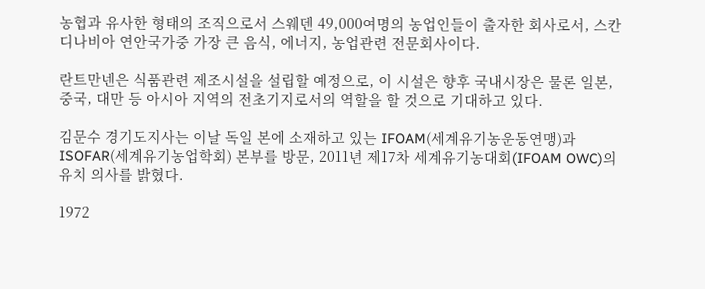농협과 유사한 형태의 조직으로서 스웨덴 49,000여명의 농업인들이 출자한 회사로서, 스칸디나비아 연안국가중 가장 큰 음식, 에너지, 농업관련 전문회사이다.

란트만넨은 식품관련 제조시설을 설립할 예정으로, 이 시설은 향후 국내시장은 물론 일본, 중국, 대만 등 아시아 지역의 전초기지로서의 역할을 할 것으로 기대하고 있다.

김문수 경기도지사는 이날 독일 본에 소재하고 있는 IFOAM(세계유기농운동연맹)과 ISOFAR(세계유기농업학회) 본부를 방문, 2011년 제17차 세계유기농대회(IFOAM OWC)의 유치 의사를 밝혔다.

1972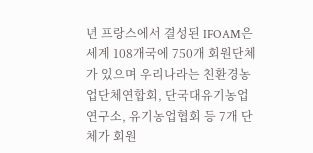년 프랑스에서 결성된 IFOAM은 세계 108개국에 750개 회원단체가 있으며 우리나라는 친환경농업단체연합회, 단국대유기농업연구소, 유기농업협회 등 7개 단체가 회원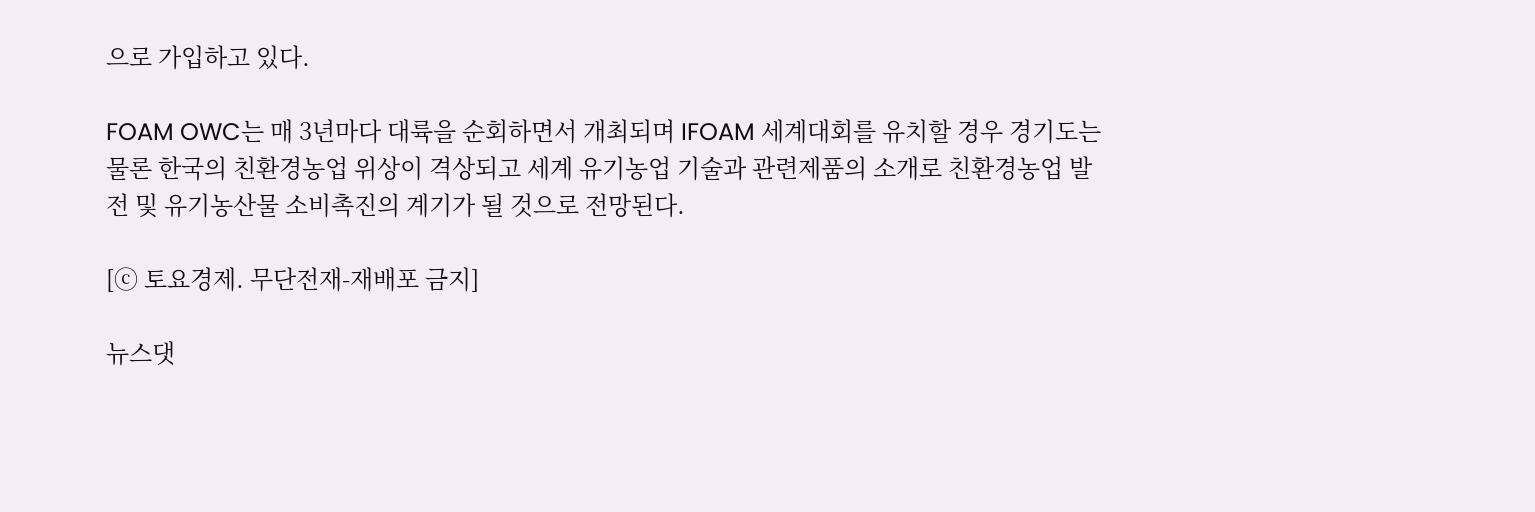으로 가입하고 있다.

FOAM OWC는 매 3년마다 대륙을 순회하면서 개최되며 IFOAM 세계대회를 유치할 경우 경기도는 물론 한국의 친환경농업 위상이 격상되고 세계 유기농업 기술과 관련제품의 소개로 친환경농업 발전 및 유기농산물 소비촉진의 계기가 될 것으로 전망된다.

[ⓒ 토요경제. 무단전재-재배포 금지]

뉴스댓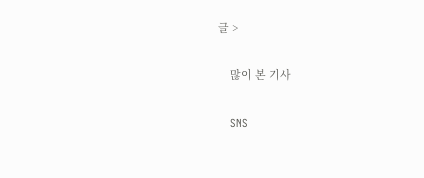글 >

    많이 본 기사

    SNS